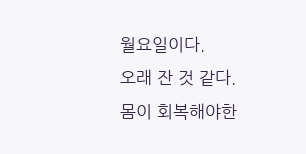월요일이다.
오래 잔 것 같다.
몸이 회복해야한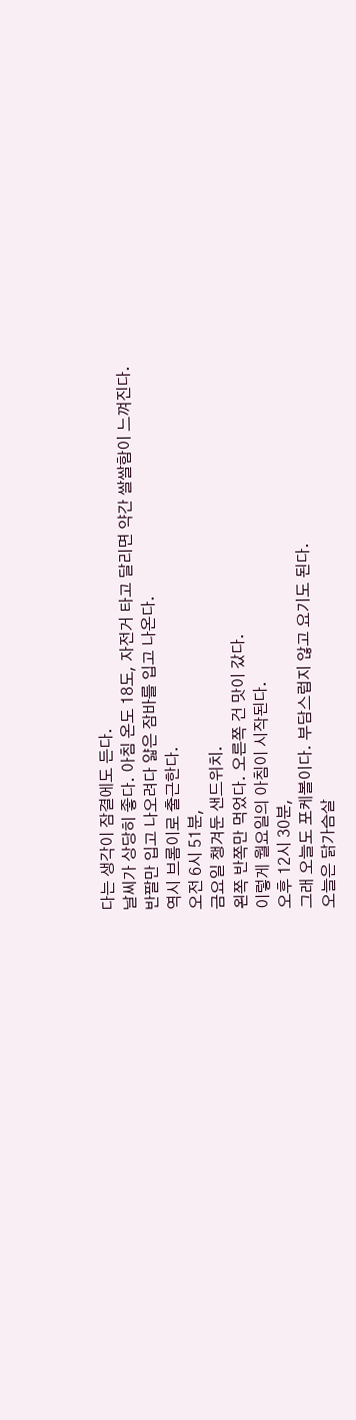다는 생각이 잠결에도 든다.
날씨가 상당히 좋다. 아침 온도 18도, 자전거 타고 달리면 약간 쌀쌀함이 느껴진다.
반팔만 입고 나오려다 얇은 잠바를 입고 나온다.
역시 브롬이로 출근한다.
오전 6시 51분,
금요일 챙겨둔 샌드위치.
왼쪽 반쪽만 먹었다. 오른쪽 건 맛이 갔다.
이렇게 월요일의 아침이 시작된다.
오후 12시 30분,
그래 오늘도 포케볼이다. 부담스럽지 않고 요기도 된다.
오늘은 닭가슴살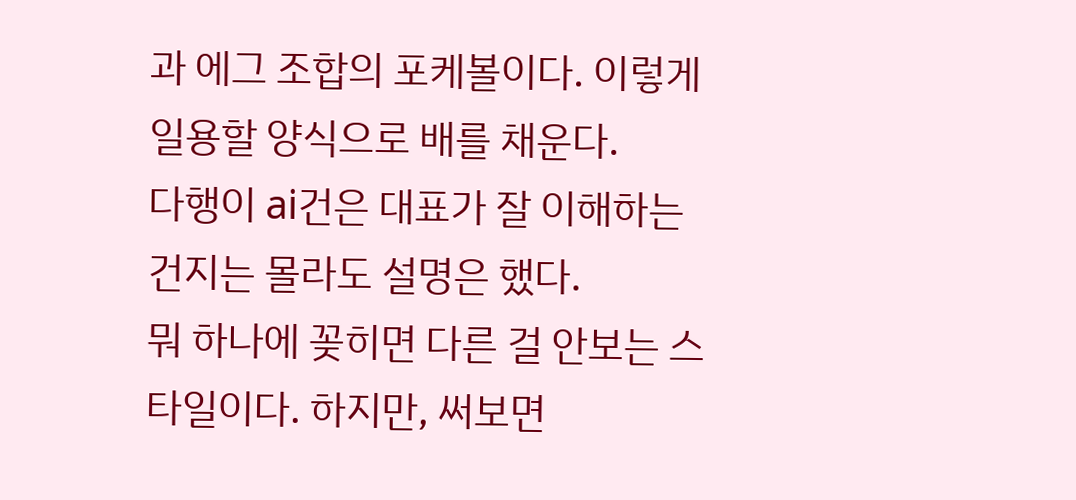과 에그 조합의 포케볼이다. 이렇게 일용할 양식으로 배를 채운다.
다행이 ai건은 대표가 잘 이해하는 건지는 몰라도 설명은 했다.
뭐 하나에 꽂히면 다른 걸 안보는 스타일이다. 하지만, 써보면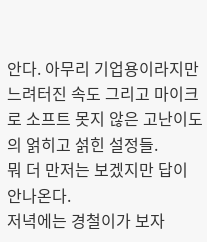안다. 아무리 기업용이라지만 느려터진 속도 그리고 마이크로 소프트 못지 않은 고난이도의 얽히고 섥힌 설정들.
뭐 더 만저는 보겠지만 답이 안나온다.
저녁에는 경철이가 보자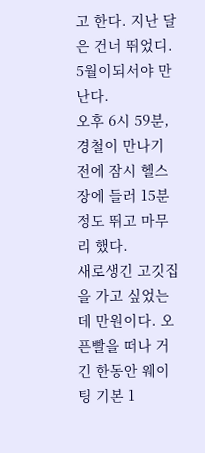고 한다. 지난 달은 건너 뛰었디.
5월이되서야 만난다.
오후 6시 59분,
경철이 만나기 전에 잠시 헬스장에 들러 15분 정도 뛰고 마무리 했다.
새로생긴 고깃집을 가고 싶었는데 만원이다. 오픈빨을 떠나 거긴 한동안 웨이팅 기본 1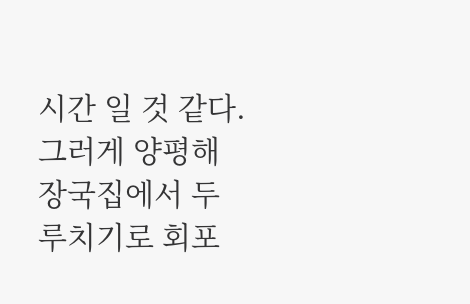시간 일 것 같다.
그러게 양평해장국집에서 두루치기로 회포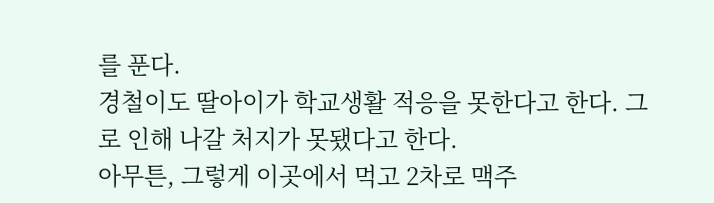를 푼다.
경철이도 딸아이가 학교생활 적응을 못한다고 한다. 그로 인해 나갈 처지가 못됐다고 한다.
아무튼, 그렇게 이곳에서 먹고 2차로 맥주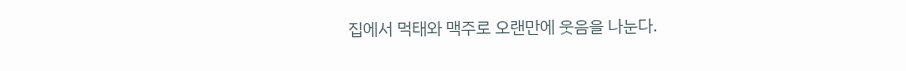집에서 먹태와 맥주로 오랜만에 웃음을 나눈다.